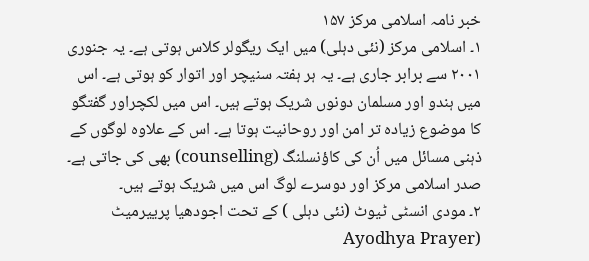خبر نامہ اسلامی مرکز ۱۵۷
۱۔ اسلامی مرکز (نئی دہلی) میں ایک ریگولر کلاس ہوتی ہے۔ یہ جنوری ۲۰۰۱ سے برابر جاری ہے۔ یہ ہر ہفتہ سنیچر اور اتوار کو ہوتی ہے۔ اس میں ہندو اور مسلمان دونوں شریک ہوتے ہیں۔ اس میں لکچراور گفتگو کا موضوع زیادہ تر امن اور روحانیت ہوتا ہے۔ اس کے علاوہ لوگوں کے ذہنی مسائل میں اُن کی کاؤنسلنگ (counselling) بھی کی جاتی ہے۔ صدر اسلامی مرکز اور دوسرے لوگ اس میں شریک ہوتے ہیں۔
۲۔ مودی انسٹی ٹیوٹ (نئی دہلی ) کے تحت اجودھیا پرییرمیٹ (Ayodhya Prayer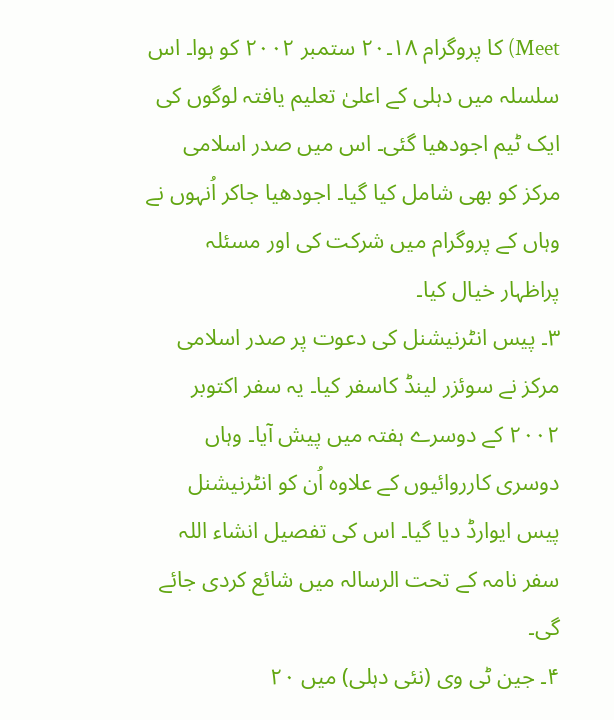Meet) کا پروگرام ۱۸۔۲۰ ستمبر ۲۰۰۲ کو ہوا۔ اس سلسلہ میں دہلی کے اعلیٰ تعلیم یافتہ لوگوں کی ایک ٹیم اجودھیا گئی۔ اس میں صدر اسلامی مرکز کو بھی شامل کیا گیا۔ اجودھیا جاکر اُنہوں نے وہاں کے پروگرام میں شرکت کی اور مسئلہ پراظہار خیال کیا۔
۳۔ پیس انٹرنیشنل کی دعوت پر صدر اسلامی مرکز نے سوئزر لینڈ کاسفر کیا۔ یہ سفر اکتوبر ۲۰۰۲ کے دوسرے ہفتہ میں پیش آیا۔ وہاں دوسری کارروائیوں کے علاوہ اُن کو انٹرنیشنل پیس ایوارڈ دیا گیا۔ اس کی تفصیل انشاء اللہ سفر نامہ کے تحت الرسالہ میں شائع کردی جائے گی۔
۴۔ جین ٹی وی (نئی دہلی) میں ۲۰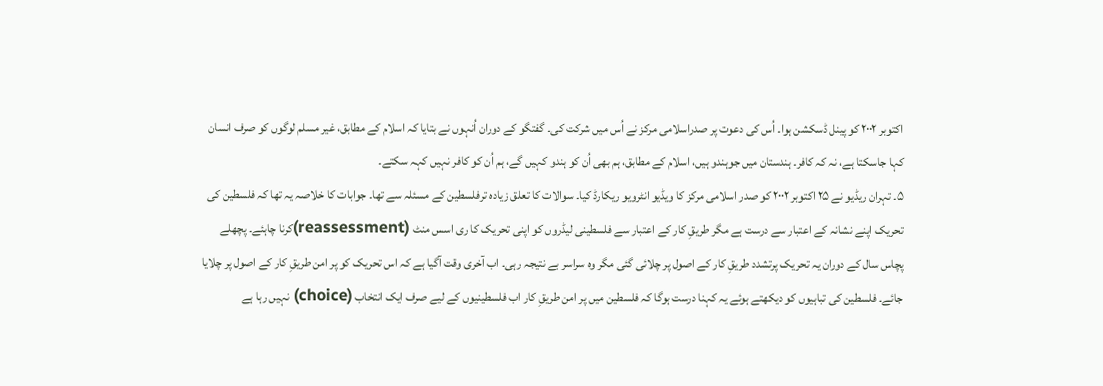اکتوبر ۲۰۰۲ کو پینل ڈسکشن ہوا۔ اُس کی دعوت پر صدراسلامی مرکز نے اُس میں شرکت کی۔ گفتگو کے دوران اُنہوں نے بتایا کہ اسلام کے مطابق، غیر مسلم لوگوں کو صرف انسان کہا جاسکتا ہے، نہ کہ کافر۔ ہندستان میں جوہندو ہیں، اسلام کے مطابق، ہم بھی اُن کو ہندو کہیں گے، ہم اُن کو کافر نہیں کہہ سکتے۔
۵۔ تہران ریڈیو نے ۲۵ اکتوبر ۲۰۰۲ کو صدر اسلامی مرکز کا ویڈیو انٹرویو ریکارڈ کیا۔ سوالات کا تعلق زیادہ ترفلسطین کے مسئلہ سے تھا۔ جوابات کا خلاصہ یہ تھا کہ فلسطین کی تحریک اپنے نشانہ کے اعتبار سے درست ہے مگر طریقِ کار کے اعتبار سے فلسطینی لیڈروں کو اپنی تحریک کا ری اسس منٹ (reassessment)کرنا چاہئے۔ پچھلے پچاس سال کے دوران یہ تحریک پرتشدد طریقِ کار کے اصول پر چلائی گئی مگر وہ سراسر بے نتیجہ رہی۔ اب آخری وقت آگیا ہے کہ اس تحریک کو پر امن طریقِ کار کے اصول پر چلایا جائے۔ فلسطین کی تباہیوں کو دیکھتے ہوئے یہ کہنا درست ہوگا کہ فلسطین میں پر امن طریقِ کار اب فلسطینیوں کے لیے صرف ایک انتخاب (choice) نہیں رہا ہے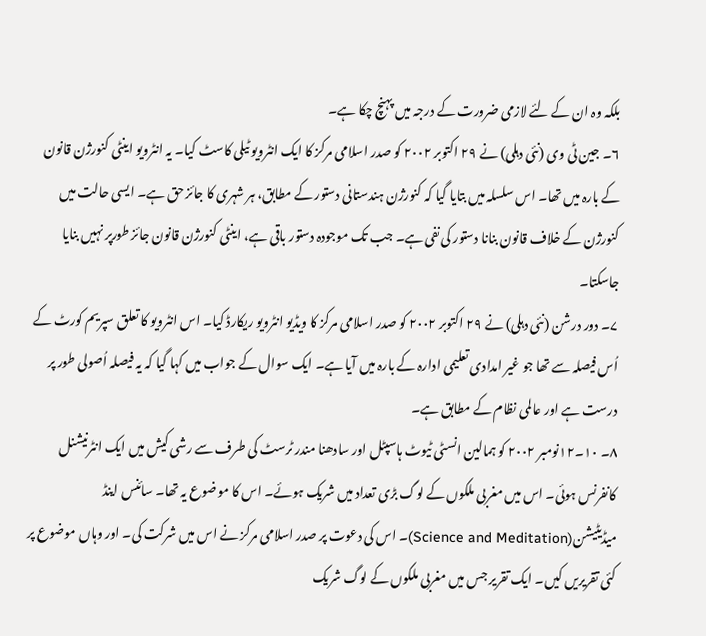بلکہ وہ ان کے لئے لازمی ضرورت کے درجہ میں پہنچ چکا ہے۔
۶۔ جین ٹی وی (نئی دہلی) نے ۲۹ اکتوبر ۲۰۰۲ کو صدر اسلامی مرکز کا ایک انٹرویو ٹیلی کاسٹ کیا۔ یہ انٹرویو اینٹی کنورژن قانون کے بارہ میں تھا۔ اس سلسلہ میں بتایا گیا کہ کنورژن ہندستانی دستور کے مطابق، ہر شہری کا جائز حق ہے۔ ایسی حالت میں کنورژن کے خلاف قانون بنانا دستور کی نفی ہے۔ جب تک موجودہ دستور باقی ہے، اینٹی کنورژن قانون جائز طورپر نہیں بنایا جاسکتا۔
۷۔ دور درشن (نئی دہلی) نے ۲۹ اکتوبر ۲۰۰۲ کو صدر اسلامی مرکز کا ویڈیو انٹرویو ریکارڈ کیا۔ اس انٹرویو کا تعلق سپریم کورٹ کے اُس فیصلہ سے تھا جو غیر امدادی تعلیمی ادارہ کے بارہ میں آیا ہے۔ ایک سوال کے جواب میں کہا گیا کہ یہ فیصلہ اُصولی طور پر درست ہے اور عالمی نظام کے مطابق ہے۔
۸۔ ۱۰۔۱۲نومبر ۲۰۰۲ کو ہمالین انسٹی ٹیوٹ ہاسپٹل اور سادھنا مندر ٹرسٹ کی طرف سے رشی کیش میں ایک انٹرنیشنل کانفرنس ہوئی۔ اس میں مغربی ملکوں کے لوگ بڑی تعداد میں شریک ہوئے۔ اس کا موضوع یہ تھا۔ سائنس اینڈ میڈیٹیشن(Science and Meditation)۔ اس کی دعوت پر صدر اسلامی مرکز نے اس میں شرکت کی۔ اور وہاں موضوع پر کئی تقریریں کیں۔ ایک تقریر جس میں مغربی ملکوں کے لوگ شریک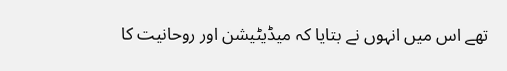تھے اس میں انہوں نے بتایا کہ میڈیٹیشن اور روحانیت کا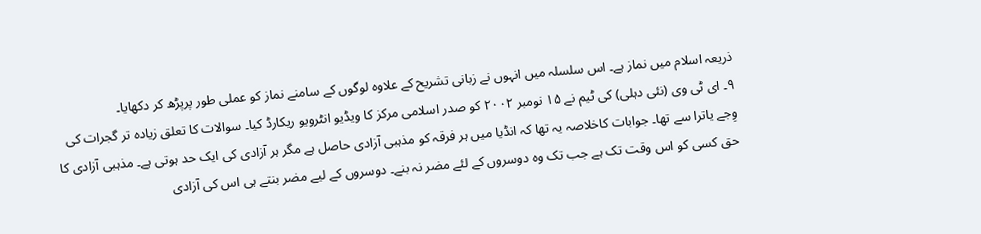ذریعہ اسلام میں نماز ہے۔ اس سلسلہ میں انہوں نے زبانی تشریح کے علاوہ لوگوں کے سامنے نماز کو عملی طور پرپڑھ کر دکھایا۔
۹۔ ای ٹی وی (نئی دہلی) کی ٹیم نے ۱۵ نومبر ۲۰۰۲ کو صدر اسلامی مرکز کا ویڈیو انٹرویو ریکارڈ کیا۔ سوالات کا تعلق زیادہ تر گجرات کی وِجے یاترا سے تھا۔ جوابات کاخلاصہ یہ تھا کہ انڈیا میں ہر فرقہ کو مذہبی آزادی حاصل ہے مگر ہر آزادی کی ایک حد ہوتی ہے۔ مذہبی آزادی کا حق کسی کو اس وقت تک ہے جب تک وہ دوسروں کے لئے مضر نہ بنے۔ دوسروں کے لیے مضر بنتے ہی اس کی آزادی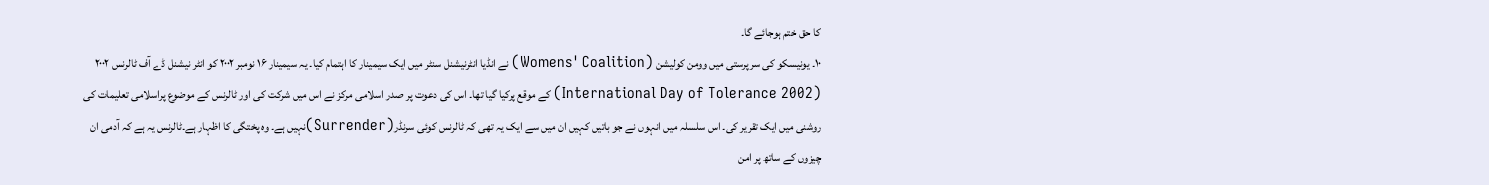کا حق ختم ہوجائے گا۔
۱۰۔ یونیسکو کی سرپرستی میں وومن کولیشن (Womens' Coalition) نے انڈیا انٹرنیشنل سنٹر میں ایک سیمینار کا اہتمام کیا۔ یہ سیمینار ۱۶ نومبر ۲۰۰۲ کو انٹر نیشنل ڈے آف ٹالرنس ۲۰۰۲ (International Day of Tolerance 2002) کے موقع پرکیا گیا تھا۔ اس کی دعوت پر صدر اسلامی مرکز نے اس میں شرکت کی اور ٹالرنس کے موضوع پراسلامی تعلیمات کی روشنی میں ایک تقریر کی۔ اس سلسلہ میں انہوں نے جو باتیں کہیں ان میں سے ایک یہ تھی کہ ٹالرنس کوئی سرنڈر(Surrender)نہیں ہے۔ وہ پختگی کا اظہار ہے۔ٹالرنس یہ ہے کہ آدمی ان چیزوں کے ساتھ پر امن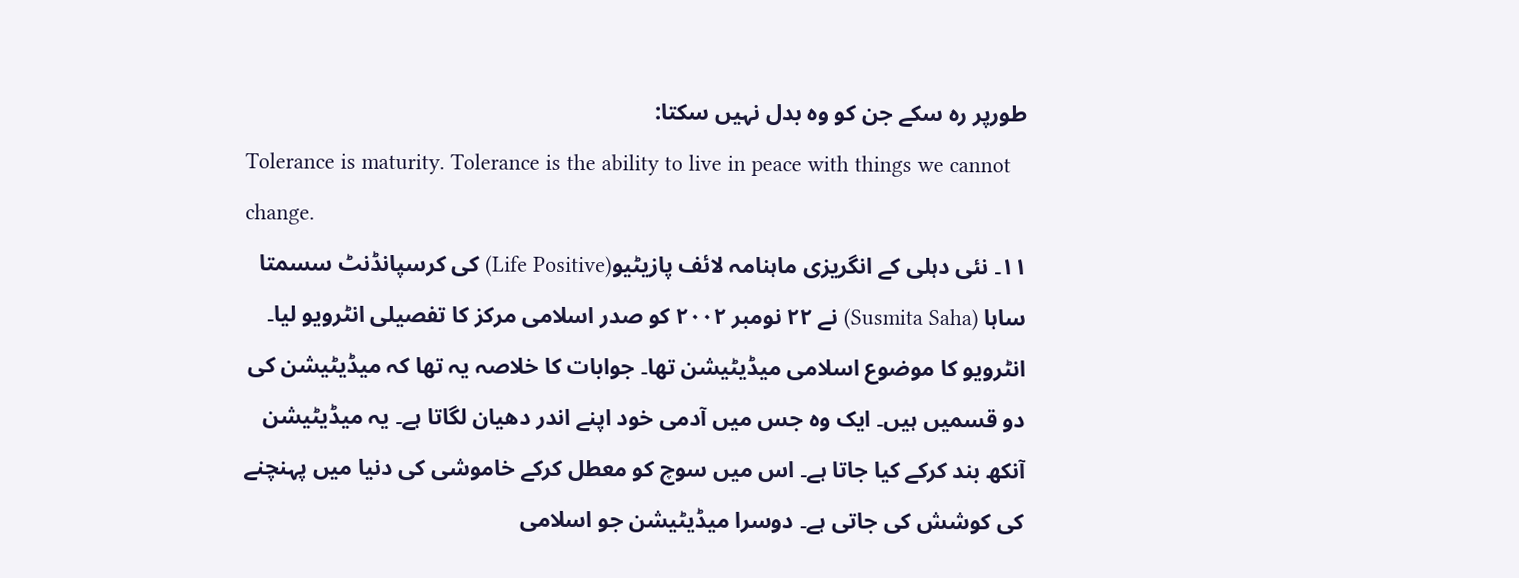طورپر رہ سکے جن کو وہ بدل نہیں سکتا:
Tolerance is maturity. Tolerance is the ability to live in peace with things we cannot change.
۱۱۔ نئی دہلی کے انگریزی ماہنامہ لائف پازیٹیو(Life Positive) کی کرسپانڈنٹ سسمتا ساہا (Susmita Saha) نے ۲۲ نومبر ۲۰۰۲ کو صدر اسلامی مرکز کا تفصیلی انٹرویو لیا۔ انٹرویو کا موضوع اسلامی میڈیٹیشن تھا۔ جوابات کا خلاصہ یہ تھا کہ میڈیٹیشن کی دو قسمیں ہیں۔ ایک وہ جس میں آدمی خود اپنے اندر دھیان لگاتا ہے۔ یہ میڈیٹیشن آنکھ بند کرکے کیا جاتا ہے۔ اس میں سوچ کو معطل کرکے خاموشی کی دنیا میں پہنچنے کی کوشش کی جاتی ہے۔ دوسرا میڈیٹیشن جو اسلامی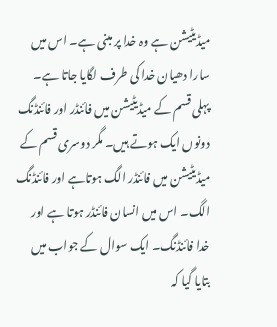میڈیٹیشن ہے وہ خدا پر مبنی ہے۔ اس میں سارا دھیان خدا کی طرف لگایا جاتا ہے۔ پہلی قسم کے میڈیٹیشن میں فائنڈر اور فائنڈنگ دونوں ایک ہوتے ہیں۔ مگر دوسری قسم کے میڈیٹیشن میں فائنڈر الگ ہوتاہے اور فائنڈنگ الگ۔ اس میں انسان فائنڈر ہوتا ہے اور خدا فائنڈنگ۔ ایک سوال کے جواب میں بتایا گیا کہ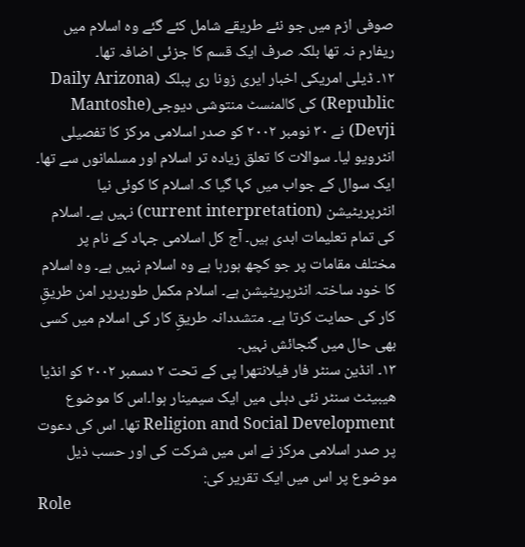صوفی ازم میں جو نئے طریقے شامل کئے گئے وہ اسلام میں ریفارم نہ تھا بلکہ صرف ایک قسم کا جزئی اضافہ تھا۔
۱۲۔ ڈیلی امریکی اخبار ایری زونا ری پبلک (Daily Arizona Republic) کی کالمنسٹ منتوشی دیوجی(Mantoshe Devji) نے ۳۰ نومبر ۲۰۰۲ کو صدر اسلامی مرکز کا تفصیلی انٹرویو لیا۔ سوالات کا تعلق زیادہ تر اسلام اور مسلمانوں سے تھا۔ ایک سوال کے جواب میں کہا گیا کہ اسلام کا کوئی نیا انٹرپریٹیشن (current interpretation) نہیں ہے۔ اسلام کی تمام تعلیمات ابدی ہیں۔ آج کل اسلامی جہاد کے نام پر مختلف مقامات پر جو کچھ ہورہا ہے وہ اسلام نہیں ہے۔ وہ اسلام کا خود ساختہ انٹرپریٹیشن ہے۔ اسلام مکمل طورپرپر امن طریقِ کار کی حمایت کرتا ہے۔ متشددانہ طریقِ کار کی اسلام میں کسی بھی حال میں گنجائش نہیں۔
۱۳۔ انڈین سنٹر فار فیلانتھرا پی کے تحت ۲ دسمبر ۲۰۰۲ کو انڈیا ھیبیٹٹ سنٹر نئی دہلی میں ایک سیمینار ہوا۔اس کا موضوع Religion and Social Development تھا۔ اس کی دعوت پر صدر اسلامی مرکز نے اس میں شرکت کی اور حسب ذیل موضوع پر اس میں ایک تقریر کی:
Role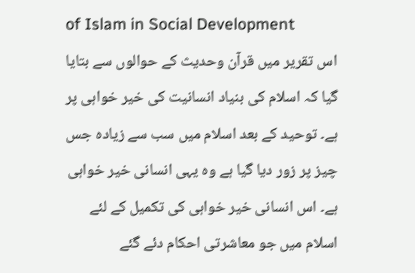of Islam in Social Development
اس تقریر میں قرآن وحدیث کے حوالوں سے بتایا گیا کہ اسلام کی بنیاد انسانیت کی خیر خواہی پر ہے۔ توحید کے بعد اسلام میں سب سے زیادہ جس چیز پر زور دیا گیا ہے وہ یہی انسانی خیر خواہی ہے۔ اس انسانی خیر خواہی کی تکمیل کے لئے اسلام میں جو معاشرتی احکام دئے گئے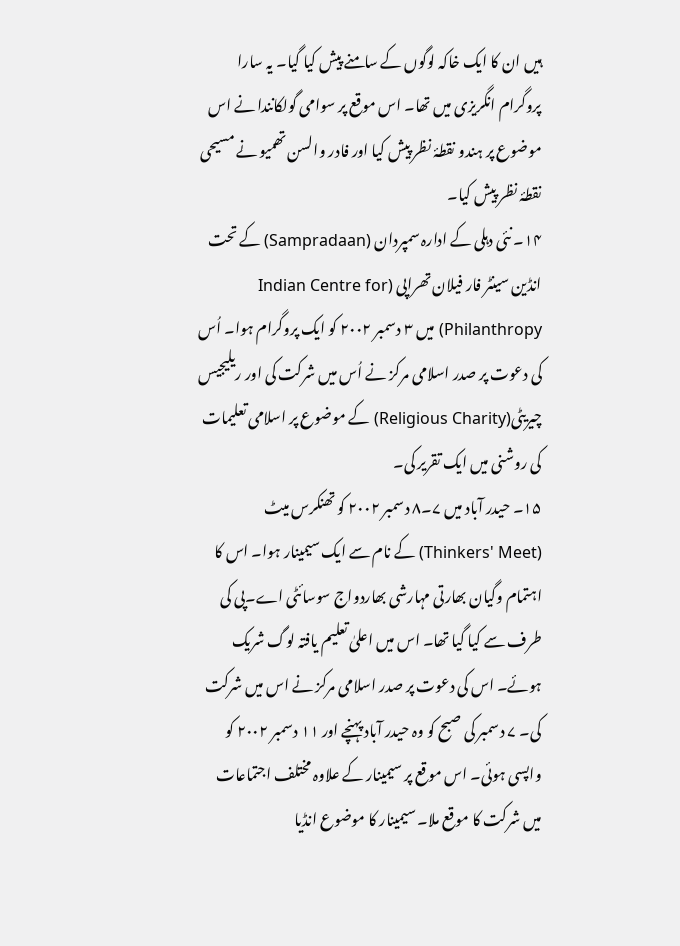ہیں ان کا ایک خاکہ لوگوں کے سامنے پیش کیا گیا۔ یہ سارا پروگرام انگریزی میں تھا۔ اس موقع پر سوامی گولکانندا نے اس موضوع پر ہندو نقطۂ نظر پیش کیا اور فادر والسن تھمیو نے مسیحی نقطۂ نظر پیش کیا۔
۱۴۔ نئی دہلی کے ادارہ سمپردان (Sampradaan) کے تحت انڈین سینٹر فار فیلان تھراپی (Indian Centre for Philanthropy) میں ۳ دسمبر ۲۰۰۲ کو ایک پروگرام ہوا۔ اُس کی دعوت پر صدر اسلامی مرکز نے اُس میں شرکت کی اور ریلیجیس چیریٹی(Religious Charity) کے موضوع پر اسلامی تعلیمات کی روشنی میں ایک تقریر کی۔
۱۵۔ حیدر آباد میں ۷۔۸ دسمبر ۲۰۰۲ کو تھنکرس میٹ (Thinkers' Meet) کے نام سے ایک سیمینار ہوا۔ اس کا اہتمام وگیان بھارتی مہارشی بھاردواج سوسائٹی اے۔پی کی طرف سے کیا گیا تھا۔ اس میں اعلیٰ تعلیم یافتہ لوگ شریک ہوئے۔ اس کی دعوت پر صدر اسلامی مرکز نے اس میں شرکت کی۔ ۷ دسمبر کی صبح کو وہ حیدر آباد پہنچے اور ۱۱ دسمبر ۲۰۰۲ کو واپسی ہوئی۔ اس موقع پر سیمینار کے علاوہ مختلف اجتماعات میں شرکت کا موقع ملا۔ سیمینار کا موضوع انڈیا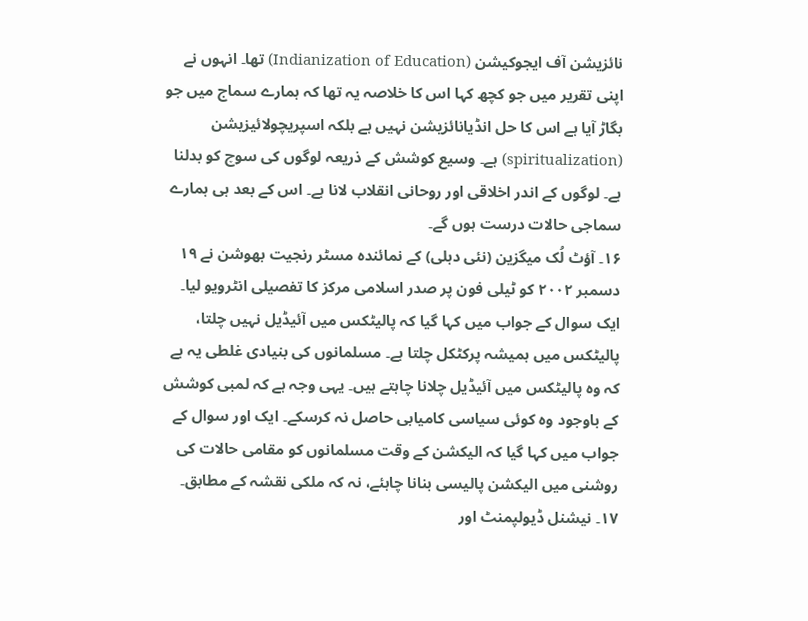نائزیشن آف ایجوکیشن (Indianization of Education) تھا۔ انہوں نے اپنی تقریر میں جو کچھ کہا اس کا خلاصہ یہ تھا کہ ہمارے سماج میں جو بگاڑ آیا ہے اس کا حل انڈیانائزیشن نہیں ہے بلکہ اسپریچولائیزیشن (spiritualization) ہے۔ وسیع کوشش کے ذریعہ لوگوں کی سوچ کو بدلنا ہے۔ لوگوں کے اندر اخلاقی اور روحانی انقلاب لانا ہے۔ اس کے بعد ہی ہمارے سماجی حالات درست ہوں گے۔
۱۶۔ آؤٹ لُک میگزین (نئی دہلی) کے نمائندہ مسٹر رنجیت بھوشن نے ۱۹ دسمبر ۲۰۰۲ کو ٹیلی فون پر صدر اسلامی مرکز کا تفصیلی انٹرویو لیا۔ ایک سوال کے جواب میں کہا گیا کہ پالیٹکس میں آئیڈیل نہیں چلتا، پالیٹکس میں ہمیشہ پرکٹکل چلتا ہے۔ مسلمانوں کی بنیادی غلطی یہ ہے کہ وہ پالیٹکس میں آئیڈیل چلانا چاہتے ہیں۔ یہی وجہ ہے کہ لمبی کوشش کے باوجود وہ کوئی سیاسی کامیابی حاصل نہ کرسکے۔ ایک اور سوال کے جواب میں کہا گیا کہ الیکشن کے وقت مسلمانوں کو مقامی حالات کی روشنی میں الیکشن پالیسی بنانا چاہئے، نہ کہ ملکی نقشہ کے مطابق۔
۱۷۔ نیشنل ڈیولپمنٹ اور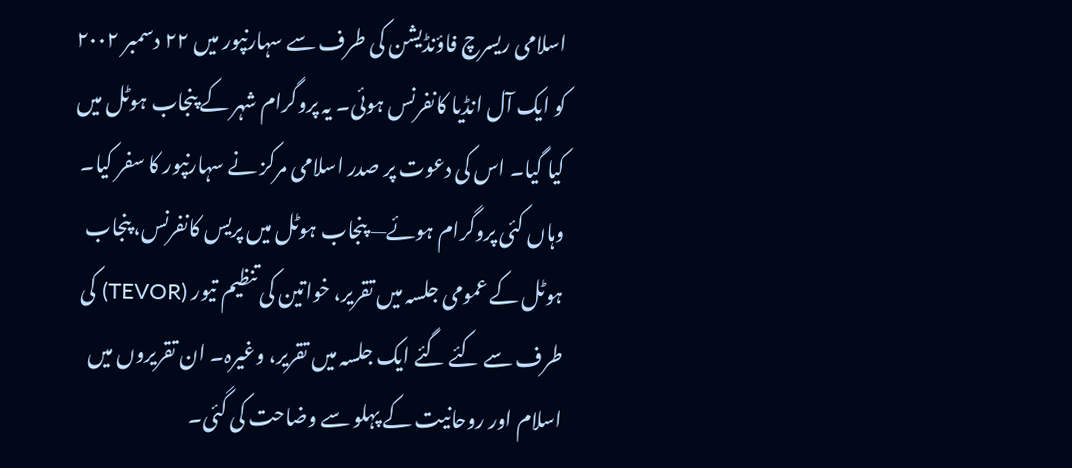اسلامی ریسرچ فاؤنڈیشن کی طرف سے سہارنپور میں ۲۲ دسمبر ۲۰۰۲ کو ایک آل انڈیا کانفرنس ہوئی۔ یہ پروگرام شہر کے پنجاب ہوٹل میں کیا گیا۔ اس کی دعوت پر صدر اسلامی مرکز نے سہارنپور کا سفر کیا۔ وہاں کئی پروگرام ہوئے— پنجاب ہوٹل میں پریس کانفرنس، پنجاب ہوٹل کے عمومی جلسہ میں تقریر، خواتین کی تنظیم تیور (TEVOR) کی طرف سے کئے گئے ایک جلسہ میں تقریر، وغیرہ۔ ان تقریروں میں اسلام اور روحانیت کے پہلو سے وضاحت کی گئی۔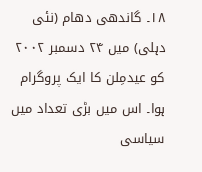۱۸۔ گاندھی دھام (نئی دہلی) میں ۲۴ دسمبر ۲۰۰۲ کو عیدمِلن کا ایک پروگرام ہوا۔ اس میں بڑی تعداد میں سیاسی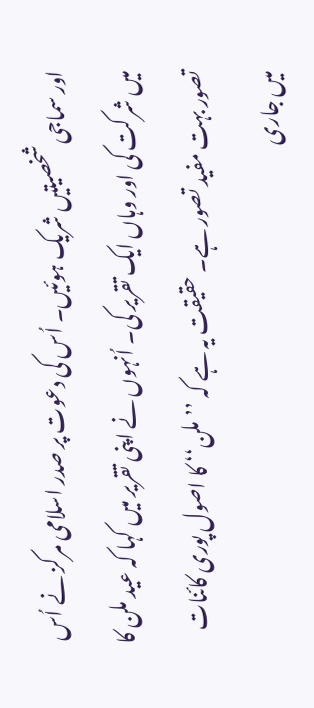اور سماجی شخصیتیں شریک ہوئیں۔ اُس کی دعوت پر صدر اسلامی مرکز نے اُس میں شرکت کی اور وہاں ایک تقریر کی۔ اُنہوں نے اپنی تقریر میں کہا کہ عید ملن کا تصور بہت مفید تصور ہے۔ حقیقت یہ ہے کہ ’’ملن‘‘ کا اصول پوری کائنات میں جاری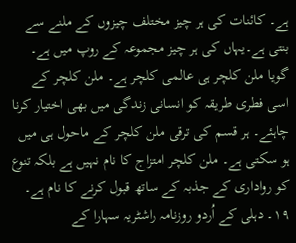ہے۔ کائنات کی ہر چیز مختلف چیزوں کے ملنے سے بنتی ہے۔یہاں کی ہر چیز مجموعہ کے روپ میں ہے۔ گویا ملن کلچر ہی عالمی کلچر ہے۔ ملن کلچر کے اسی فطری طریقہ کو انسانی زندگی میں بھی اختیار کرنا چاہئے۔ ہر قسم کی ترقی ملن کلچر کے ماحول ہی میں ہو سکتی ہے۔ ملن کلچر امتزاج کا نام نہیں ہے بلکہ تنوع کو رواداری کے جذبہ کے ساتھ قبول کرنے کا نام ہے۔
۱۹۔ دہلی کے اُردو روزنامہ راشٹریہ سہارا کے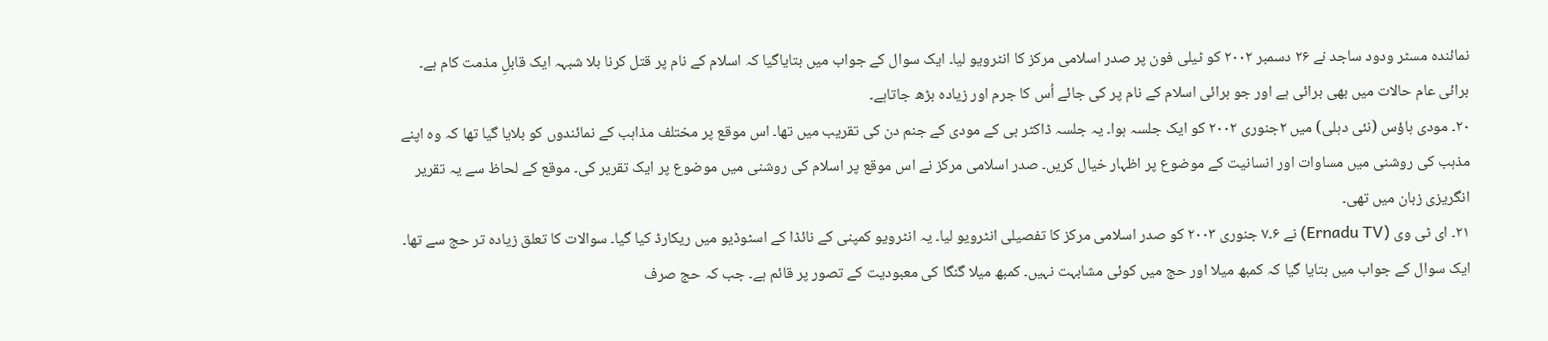نمائندہ مسٹر ودود ساجد نے ۲۶ دسمبر ۲۰۰۲ کو ٹیلی فون پر صدر اسلامی مرکز کا انٹرویو لیا۔ ایک سوال کے جواب میں بتایاگیا کہ اسلام کے نام پر قتل کرنا بلا شبہہ ایک قابلِ مذمت کام ہے۔ برائی عام حالات میں بھی برائی ہے اور جو برائی اسلام کے نام پر کی جائے اُس کا جرم اور زیادہ بڑھ جاتاہے۔
۲۰۔ مودی ہاؤس (نئی دہلی) میں ۲جنوری ۲۰۰۲ کو ایک جلسہ ہوا۔ یہ جلسہ ڈاکٹر بی کے مودی کے جنم دن کی تقریب میں تھا۔ اس موقع پر مختلف مذاہب کے نمائندوں کو بلایا گیا تھا کہ وہ اپنے مذہب کی روشنی میں مساوات اور انسانیت کے موضوع پر اظہار خیال کریں۔ صدر اسلامی مرکز نے اس موقع پر اسلام کی روشنی میں موضوع پر ایک تقریر کی۔ موقع کے لحاظ سے یہ تقریر انگریزی زبان میں تھی۔
۲۱۔ ای ٹی وی (Ernadu TV) نے ۶۔۷ جنوری ۲۰۰۳ کو صدر اسلامی مرکز کا تفصیلی انٹرویو لیا۔ یہ انٹرویو کمپنی کے نائڈا کے اسٹوڈیو میں ریکارڈ کیا گیا۔ سوالات کا تعلق زیادہ تر حج سے تھا۔ ایک سوال کے جواب میں بتایا گیا کہ کمبھ میلا اور حج میں کوئی مشابہت نہیں۔ کمبھ میلا گنگا کی معبودیت کے تصور پر قائم ہے۔ جب کہ حج صرف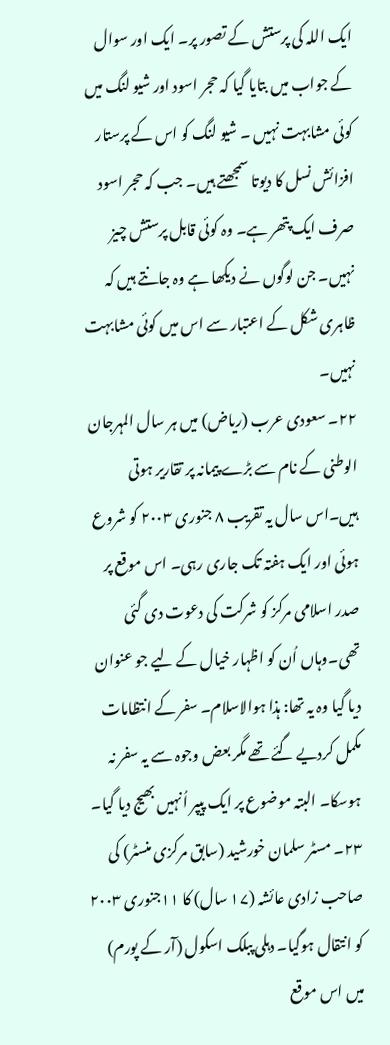ایک اللہ کی پرستش کے تصور پر۔ ایک اور سوال کے جواب میں بتایا گیا کہ حجر اسود اور شیو لنگ میں کوئی مشابہت نہیں ۔ شیو لنگ کو اس کے پرستار افزائش نسل کا دیوتا سمجھتے ہیں۔ جب کہ حجر اسود صرف ایک پتھر ہے۔ وہ کوئی قابل پرستش چیز نہیں۔ جن لوگوں نے دیکھا ہے وہ جانتے ہیں کہ ظاہری شکل کے اعتبار سے اس میں کوئی مشابہت نہیں۔
۲۲۔ سعودی عرب (ریاض) میں ہر سال المہرجان الوطنی کے نام سے بڑے پیمانہ پر تقاریر ہوتی ہیں۔اس سال یہ تقریب ۸ جنوری ۲۰۰۳ کو شروع ہوئی اور ایک ہفتہ تک جاری رہی۔ اس موقع پر صدر اسلامی مرکز کو شرکت کی دعوت دی گئی تھی۔وہاں اُن کو اظہار خیال کے لیے جو عنوان دیا گیا وہ یہ تھا: ہذا ہوالاسلام۔ سفر کے انتظامات مکمل کردیے گئے تھے مگر بعض وجوہ سے یہ سفر نہ ہوسکا۔ البتہ موضوع پر ایک پیپر اُنہیں بھیج دیا گیا۔
۲۳۔ مسٹر سلمان خورشید (سابق مرکزی منسٹر) کی صاحب زادی عائشہ (۱۷ سال) کا ۱۱جنوری ۲۰۰۳ کو انتقال ہوگیا۔ دہلی پبلک اسکول (آر کے پورم) میں اس موقع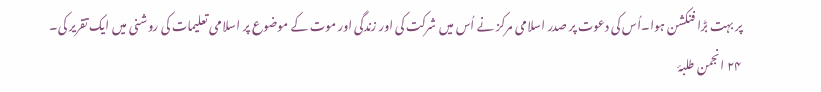پر بہت بڑا فنکشن ہوا۔اُس کی دعوت پر صدر اسلامی مرکز نے اُس میں شرکت کی اور زندگی اور موت کے موضوع پر اسلامی تعلیمات کی روشنی میں ایک تقریر کی۔
۲۴ انجمن طلبۂ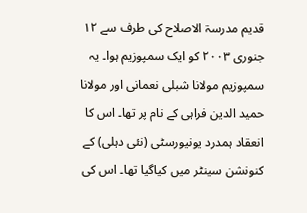قدیم مدرسۃ الاصلاح کی طرف سے ۱۲ جنوری ۲۰۰۳ کو ایک سمپوزیم ہوا۔ یہ سمپوزیم مولانا شبلی نعمانی اور مولانا حمید الدین فراہی کے نام پر تھا۔ اس کا انعقاد ہمدرد یونیورسٹی (نئی دہلی) کے کنونشن سینٹر میں کیاگیا تھا۔ اس کی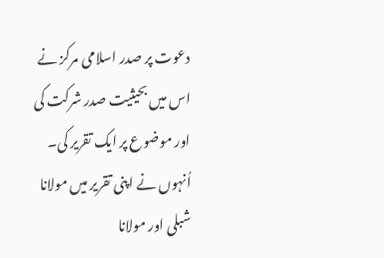دعوت پر صدر اسلامی مرکز نے اس میں بحیثیت صدر شرکت کی اور موضوع پر ایک تقریر کی۔ اُنہوں نے اپنی تقریر میں مولانا شبلی اور مولانا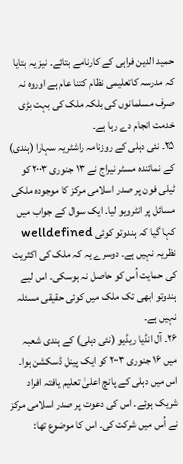حمید الدین فراہی کے کارنامے بتائے۔ نیز یہ بتایا کہ مدرسہ کاتعلیمی نظام کتنا عام ہے اوروہ نہ صرف مسلمانوں کی بلکہ ملک کی بہت بڑی خدمت انجام دے رہا ہے۔
۲۵۔ نئی دہلی کے روزنامہ راشٹریہ سہارا (ہندی) کے نمائندہ مسٹر نیراج نے ۱۳ جنوری ۲۰۰۳ کو ٹیلی فون پر صدر اسلامی مرکز کا موجودہ ملکی مسائل پر انٹرویو لیا۔ ایک سوال کے جواب میں کہا گیا کہ ہندوتو کوئی welldefined نظریہ نہیں ہے۔ دوسرے یہ کہ ملک کی اکثریت کی حمایت اُس کو حاصل نہ ہوسکی۔ اس لیے ہندوتو ابھی تک ملک میں کوئی حقیقی مسئلہ نہیں ہے۔
۲۶۔ آل انڈیا ریڈیو (نئی دہلی) کے ہندی شعبہ میں ۱۶ جنوری ۲۰۰۳ کو ایک پینل ڈسکشن ہوا۔ اس میں دہلی کے پانچ اعلیٰ تعلیم یافتہ افراد شریک ہوئے۔ اس کی دعوت پر صدر اسلامی مرکز نے اُس میں شرکت کی۔ اس کا موضوع تھا: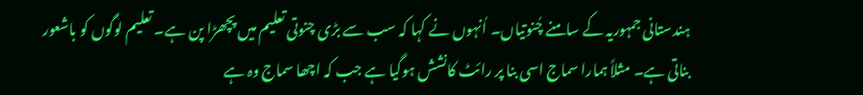ہندستانی جمہوریہ کے سامنے چُنوتیاں۔ اُنہوں نے کہا کہ سب سے بڑی چنوتی تعلیم میں پچھڑا پن ہے۔ تعلیم لوگوں کو باشعور بناتی ہے۔ مثلاً ہمارا سماج اسی بنا پر رائٹ کانشش ہوگیا ہے جب کہ اچھا سماج وہ ہے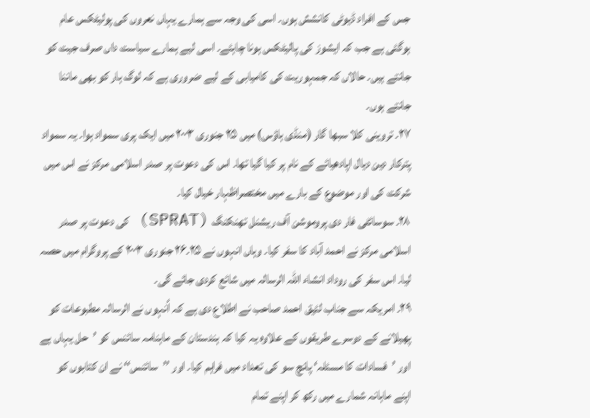جس کے افراد ڈیوٹی کانشش ہوں۔ اسی کی وجہ سے ہمارے یہاں نعروں کی پولیٹکس عام ہوگئی ہے جب کہ ایشوز کی پالیٹکس ہونا چاہئے۔ اسی لیے ہمارے سیاست داں صرف جیت کو جانتے ہیں۔ حالاں کہ جمہوریت کی کامیابی کے لیے ضروری ہے کہ لوگ ہار کو بھی ماننا جانتے ہوں۔
۲۷۔ تروینی کلا سبھا گار (منڈی ہاؤس) میں ۲۵ جنوری ۲۰۰۳ میں ایک پری سمواد ہوا۔ یہ سمواد پترکار دین دیال اپادھیائے کے نام پر کیا گیا تھا۔ اس کی دعوت پر صدر اسلامی مرکز نے اس میں شرکت کی اور موضوع کے بارے میں مختصراظہار خیال کیا۔
۲۸۔ سوسائٹی فار دی پروموشن آف ریشنل تھنکنگ (SPRAT) کی دعوت پر صدر اسلامی مرکز نے احمد آباد کا سفر کیا۔ وہاں انہوں نے ۲۵۔۲۶ جنوری ۲۰۰۳ کے پروگرام میں حصہ لیا۔ اس سفر کی روداد انشاء اللہ الرسالہ میں شائع کردی جائے گی۔
۲۹۔ امریکہ سے جناب لئیق احمد صاحب نے اطلاع دی ہے کہ اُنہوں نے الرسالہ مطبوعات کو پھیلانے کے دوسرے طریقوں کے علاوہ یہ کیا کہ ہندستان کے ماہنامہ سائنس کو ’حل یہاں ہے اور ’فسادات کا مسئلہ‘ پانچ سو کی تعداد میں فراہم کیا۔ اور ’’سائنس‘‘ نے ان کتابوں کو اپنے ماہانہ شمارے میں رکھ کر اپنے تمام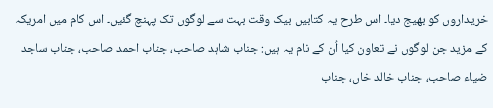خریداروں کو بھیج دیا۔ اس طرح یہ کتابیں بیک وقت بہت سے لوگوں تک پہنچ گئیں۔ اس کام میں امریکہ کے مزید جن لوگوں نے تعاون کیا اُن کے نام یہ ہیں: جناب شاہد صاحب، جناب احمد صاحب، جناب ساجد ضیاء صاحب، جناب خالد خاں، جناب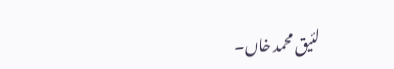لئیق محمد خاں۔